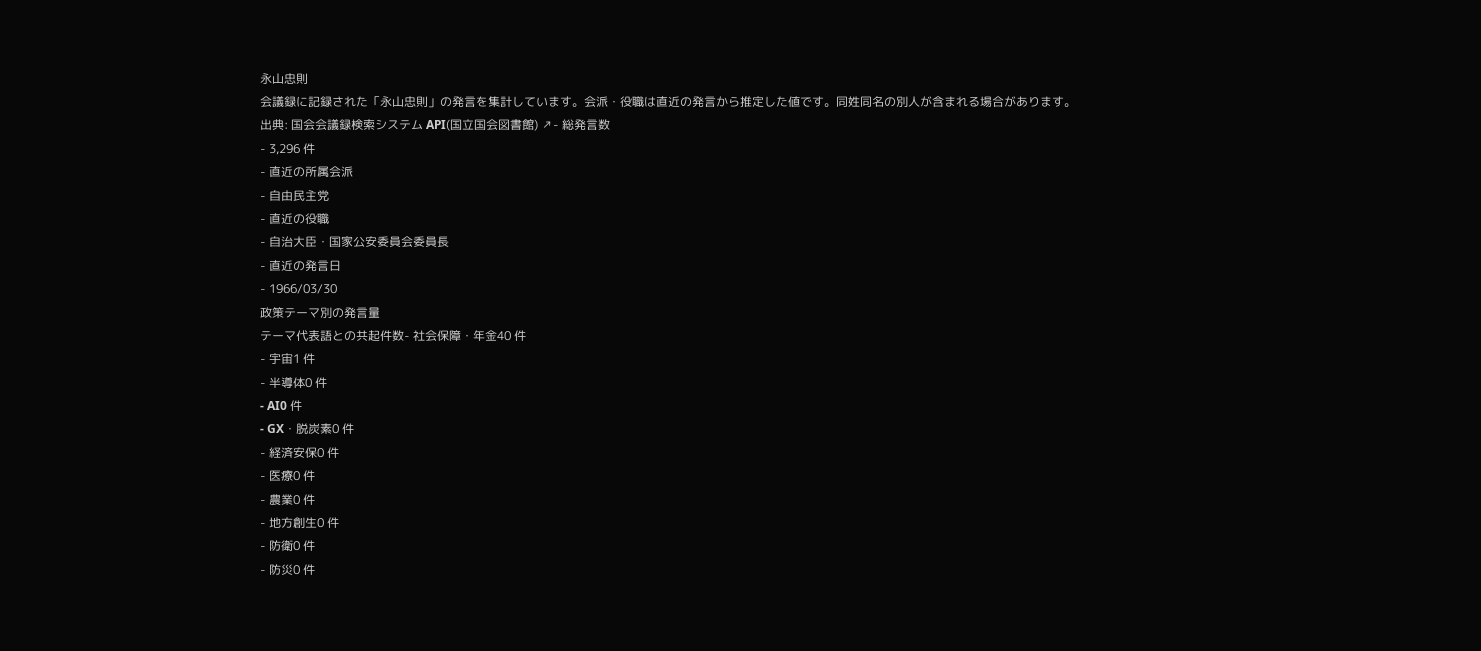永山忠則
会議録に記録された「永山忠則」の発言を集計しています。会派・役職は直近の発言から推定した値です。同姓同名の別人が含まれる場合があります。
出典: 国会会議録検索システム API(国立国会図書館) ↗- 総発言数
- 3,296 件
- 直近の所属会派
- 自由民主党
- 直近の役職
- 自治大臣・国家公安委員会委員長
- 直近の発言日
- 1966/03/30
政策テーマ別の発言量
テーマ代表語との共起件数- 社会保障・年金40 件
- 宇宙1 件
- 半導体0 件
- AI0 件
- GX・脱炭素0 件
- 経済安保0 件
- 医療0 件
- 農業0 件
- 地方創生0 件
- 防衛0 件
- 防災0 件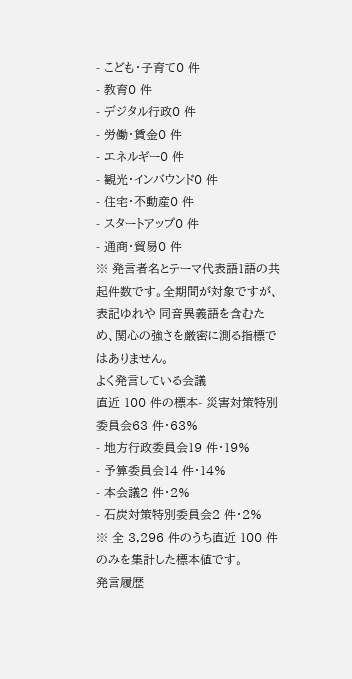- こども・子育て0 件
- 教育0 件
- デジタル行政0 件
- 労働・賃金0 件
- エネルギー0 件
- 観光・インバウンド0 件
- 住宅・不動産0 件
- スタートアップ0 件
- 通商・貿易0 件
※ 発言者名とテーマ代表語1語の共起件数です。全期間が対象ですが、表記ゆれや 同音異義語を含むため、関心の強さを厳密に測る指標ではありません。
よく発言している会議
直近 100 件の標本- 災害対策特別委員会63 件・63%
- 地方行政委員会19 件・19%
- 予算委員会14 件・14%
- 本会議2 件・2%
- 石炭対策特別委員会2 件・2%
※ 全 3,296 件のうち直近 100 件のみを集計した標本値です。
発言履歴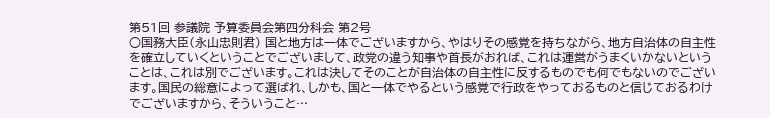第51回 参議院 予算委員会第四分科会 第2号
○国務大臣(永山忠則君) 国と地方は一体でございますから、やはりその感覚を持ちながら、地方自治体の自主性を確立していくということでございまして、政党の違う知事や首長がおれば、これは運営がうまくいかないということは、これは別でございます。これは決してそのことが自治体の自主性に反するものでも何でもないのでございます。国民の総意によって選ばれ、しかも、国と一体でやるという感覚で行政をやっておるものと信じておるわけでございますから、そういうこと…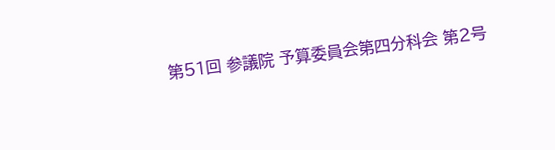第51回 参議院 予算委員会第四分科会 第2号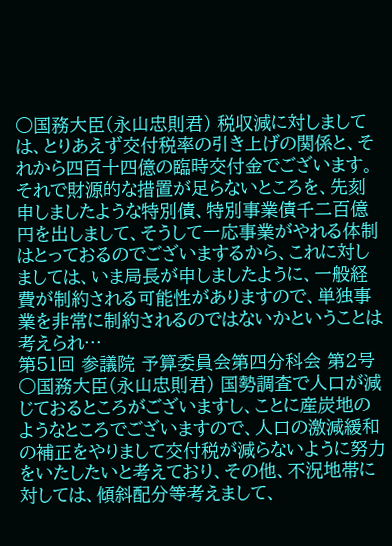○国務大臣(永山忠則君) 税収減に対しましては、とりあえず交付税率の引き上げの関係と、それから四百十四億の臨時交付金でございます。それで財源的な措置が足らないところを、先刻申しましたような特別債、特別事業債千二百億円を出しまして、そうして一応事業がやれる体制はとっておるのでございまするから、これに対しましては、いま局長が申しましたように、一般経費が制約される可能性がありますので、単独事業を非常に制約されるのではないかということは考えられ…
第51回 参議院 予算委員会第四分科会 第2号
○国務大臣(永山忠則君) 国勢調査で人口が減じておるところがございますし、ことに産炭地のようなところでございますので、人口の激減緩和の補正をやりまして交付税が減らないように努力をいたしたいと考えており、その他、不況地帯に対しては、傾斜配分等考えまして、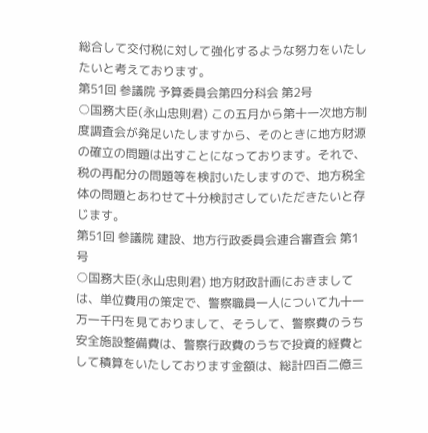総合して交付税に対して強化するような努力をいたしたいと考えております。
第51回 参議院 予算委員会第四分科会 第2号
○国務大臣(永山忠則君) この五月から第十一次地方制度調査会が発足いたしますから、そのときに地方財源の確立の問題は出すことになっております。それで、税の再配分の問題等を検討いたしますので、地方税全体の問題とあわせて十分検討さしていただきたいと存じます。
第51回 参議院 建設、地方行政委員会連合審査会 第1号
○国務大臣(永山忠則君) 地方財政計画におきましては、単位費用の策定で、警察職員一人について九十一万一千円を見ておりまして、そうして、警察費のうち安全施設整備費は、警察行政費のうちで投資的経費として積算をいたしております金額は、総計四百二億三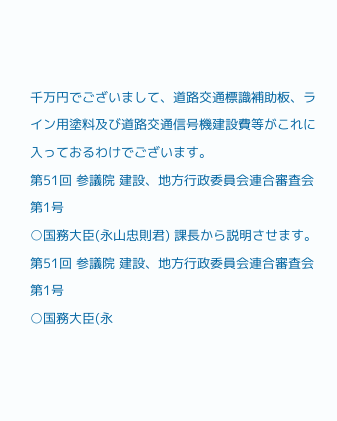千万円でございまして、道路交通標識補助板、ライン用塗料及び道路交通信号機建設費等がこれに入っておるわけでございます。
第51回 参議院 建設、地方行政委員会連合審査会 第1号
○国務大臣(永山忠則君) 課長から説明させます。
第51回 参議院 建設、地方行政委員会連合審査会 第1号
○国務大臣(永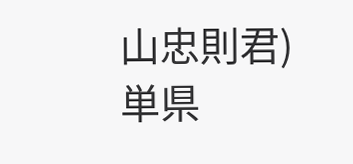山忠則君) 単県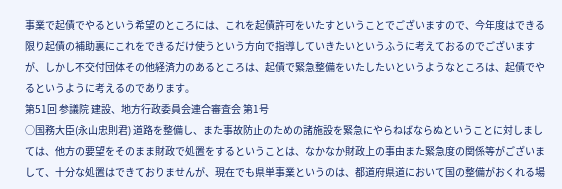事業で起債でやるという希望のところには、これを起債許可をいたすということでございますので、今年度はできる限り起債の補助裏にこれをできるだけ使うという方向で指導していきたいというふうに考えておるのでございますが、しかし不交付団体その他経済力のあるところは、起債で緊急整備をいたしたいというようなところは、起債でやるというように考えるのであります。
第51回 参議院 建設、地方行政委員会連合審査会 第1号
○国務大臣(永山忠則君) 道路を整備し、また事故防止のための諸施設を緊急にやらねばならぬということに対しましては、他方の要望をそのまま財政で処置をするということは、なかなか財政上の事由また緊急度の関係等がございまして、十分な処置はできておりませんが、現在でも県単事業というのは、都道府県道において国の整備がおくれる場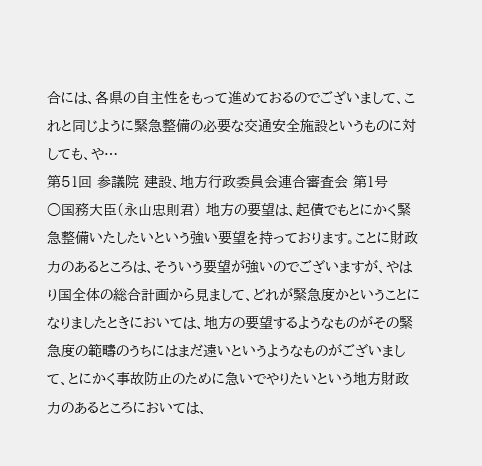合には、各県の自主性をもって進めておるのでございまして、これと同じように緊急整備の必要な交通安全施設というものに対しても、や…
第51回 参議院 建設、地方行政委員会連合審査会 第1号
○国務大臣(永山忠則君) 地方の要望は、起債でもとにかく緊急整備いたしたいという強い要望を持っております。ことに財政力のあるところは、そういう要望が強いのでございますが、やはり国全体の総合計画から見まして、どれが緊急度かということになりましたときにおいては、地方の要望するようなものがその緊急度の範疇のうちにはまだ遠いというようなものがございまして、とにかく事故防止のために急いでやりたいという地方財政力のあるところにおいては、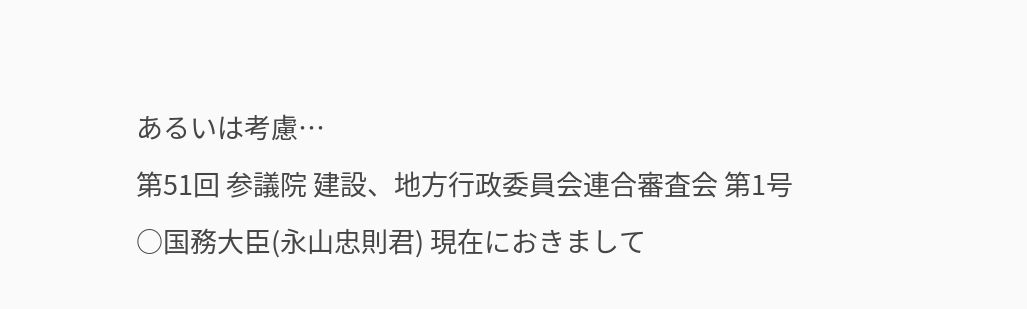あるいは考慮…
第51回 参議院 建設、地方行政委員会連合審査会 第1号
○国務大臣(永山忠則君) 現在におきまして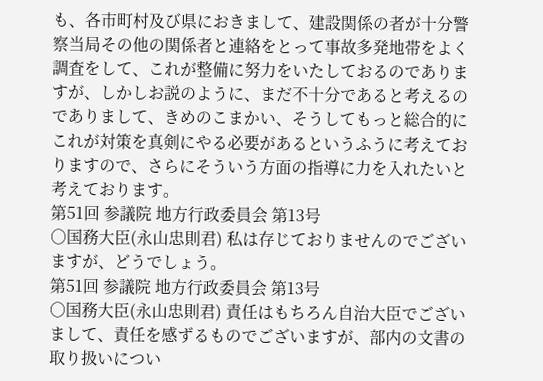も、各市町村及び県におきまして、建設関係の者が十分警察当局その他の関係者と連絡をとって事故多発地帯をよく調査をして、これが整備に努力をいたしておるのでありますが、しかしお説のように、まだ不十分であると考えるのでありまして、きめのこまかい、そうしてもっと総合的にこれが対策を真剣にやる必要があるというふうに考えておりますので、さらにそういう方面の指導に力を入れたいと考えております。
第51回 参議院 地方行政委員会 第13号
○国務大臣(永山忠則君) 私は存じておりませんのでございますが、どうでしょう。
第51回 参議院 地方行政委員会 第13号
○国務大臣(永山忠則君) 責任はもちろん自治大臣でございまして、責任を感ずるものでございますが、部内の文書の取り扱いについ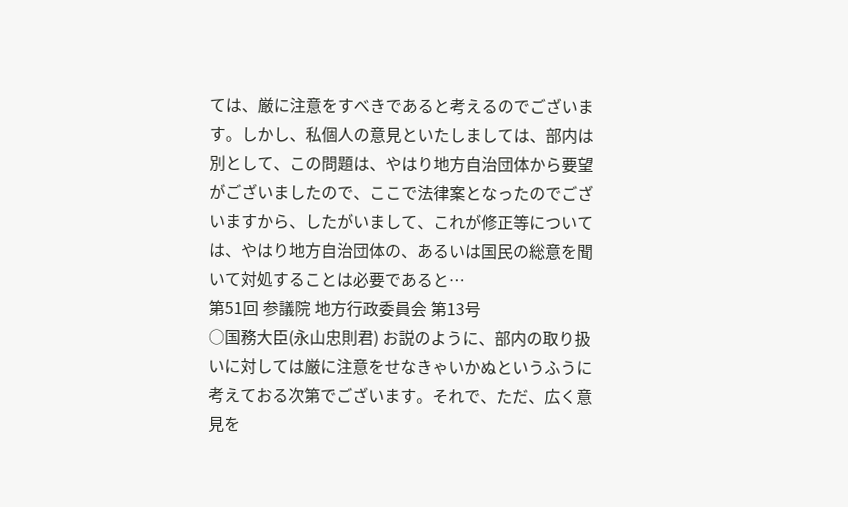ては、厳に注意をすべきであると考えるのでございます。しかし、私個人の意見といたしましては、部内は別として、この問題は、やはり地方自治団体から要望がございましたので、ここで法律案となったのでございますから、したがいまして、これが修正等については、やはり地方自治団体の、あるいは国民の総意を聞いて対処することは必要であると…
第51回 参議院 地方行政委員会 第13号
○国務大臣(永山忠則君) お説のように、部内の取り扱いに対しては厳に注意をせなきゃいかぬというふうに考えておる次第でございます。それで、ただ、広く意見を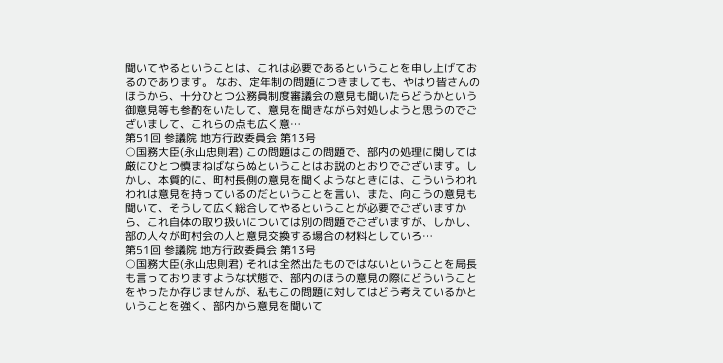聞いてやるということは、これは必要であるということを申し上げておるのであります。 なお、定年制の問題につきましても、やはり皆さんのほうから、十分ひとつ公務員制度審議会の意見も聞いたらどうかという御意見等も参酌をいたして、意見を聞きながら対処しようと思うのでございまして、これらの点も広く意…
第51回 参議院 地方行政委員会 第13号
○国務大臣(永山忠則君) この問題はこの問題で、部内の処理に関しては厳にひとつ慎まねばならぬということはお説のとおりでございます。しかし、本質的に、町村長側の意見を聞くようなときには、こういうわれわれは意見を持っているのだということを言い、また、向こうの意見も聞いて、そうして広く総合してやるということが必要でございますから、これ自体の取り扱いについては別の問題でございますが、しかし、部の人々が町村会の人と意見交換する場合の材料としていろ…
第51回 参議院 地方行政委員会 第13号
○国務大臣(永山忠則君) それは全然出たものではないということを局長も言っておりますような状態で、部内のほうの意見の際にどういうことをやったか存じませんが、私もこの問題に対してはどう考えているかということを強く、部内から意見を聞いて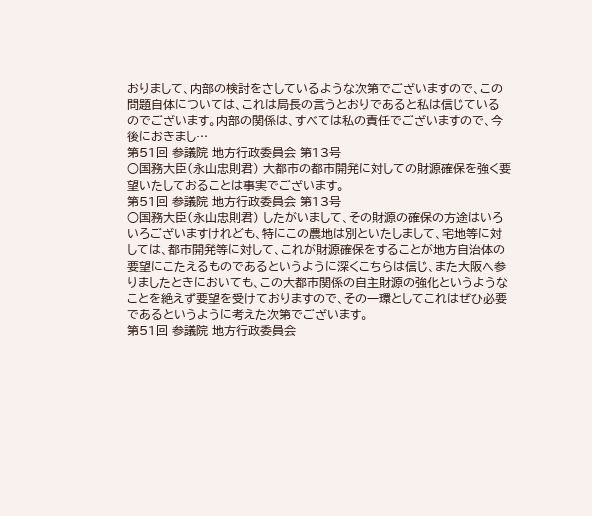おりまして、内部の検討をさしているような次第でございますので、この問題自体については、これは局長の言うとおりであると私は信じているのでございます。内部の関係は、すべては私の責任でございますので、今後におきまし…
第51回 参議院 地方行政委員会 第13号
○国務大臣(永山忠則君) 大都市の都市開発に対しての財源確保を強く要望いたしておることは事実でございます。
第51回 参議院 地方行政委員会 第13号
○国務大臣(永山忠則君) したがいまして、その財源の確保の方途はいろいろございますけれども、特にこの農地は別といたしまして、宅地等に対しては、都市開発等に対して、これが財源確保をすることが地方自治体の要望にこたえるものであるというように深くこちらは信じ、また大阪へ参りましたときにおいても、この大都市関係の自主財源の強化というようなことを絶えず要望を受けておりますので、その一環としてこれはぜひ必要であるというように考えた次第でございます。
第51回 参議院 地方行政委員会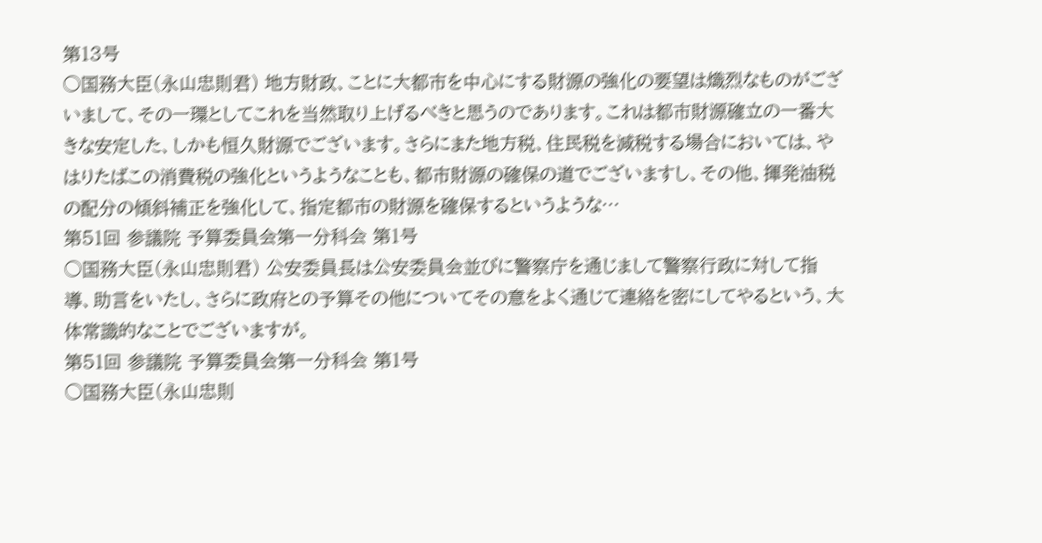第13号
○国務大臣(永山忠則君) 地方財政、ことに大都市を中心にする財源の強化の要望は熾烈なものがございまして、その一環としてこれを当然取り上げるべきと思うのであります。これは都市財源確立の一番大きな安定した、しかも恒久財源でございます。さらにまた地方税、住民税を減税する場合においては、やはりたばこの消費税の強化というようなことも、都市財源の確保の道でございますし、その他、揮発油税の配分の傾斜補正を強化して、指定都市の財源を確保するというような…
第51回 参議院 予算委員会第一分科会 第1号
○国務大臣(永山忠則君) 公安委員長は公安委員会並びに警察庁を通じまして警察行政に対して指導、助言をいたし、さらに政府との予算その他についてその意をよく通じて連絡を密にしてやるという、大体常識的なことでございますが。
第51回 参議院 予算委員会第一分科会 第1号
○国務大臣(永山忠則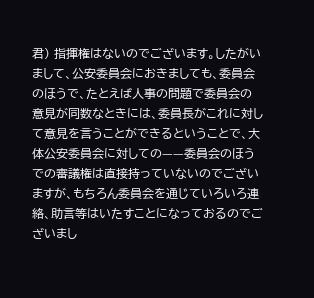君) 指揮権はないのでございます。したがいまして、公安委員会におきましても、委員会のほうで、たとえば人事の問題で委員会の意見が同数なときには、委員長がこれに対して意見を言うことができるということで、大体公安委員会に対しての——委員会のほうでの審議権は直接持っていないのでございますが、もちろん委員会を通じていろいろ連絡、助言等はいたすことになっておるのでございまし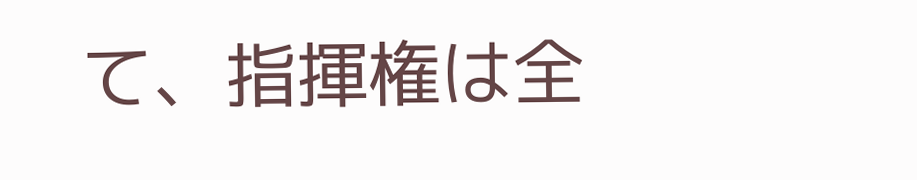て、指揮権は全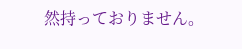然持っておりません。